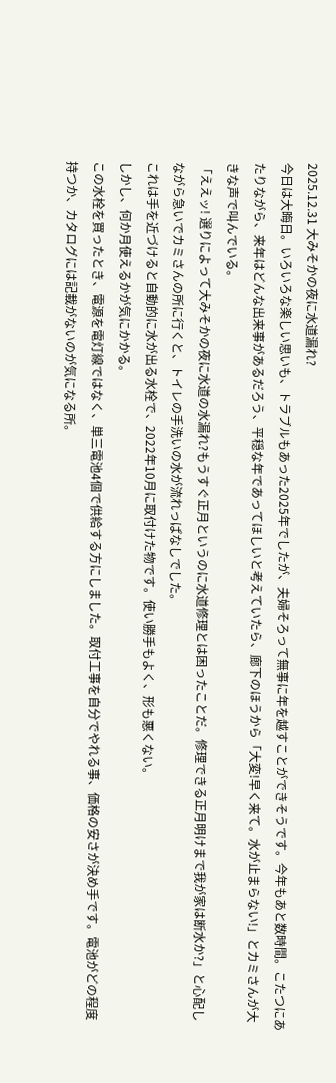2025.12.31 大みそかの夜に水道漏れ?
今日は大晦日。いろいろな楽しい思いも、トラブルもあった2025年でしたが、夫婦そろって無事に年を越すことができそうです。今年もあと数時間。こたつにあたりながら、来年はどんな出来事があるだろう、平穏な年であってほしいと考えていたら、廊下のほうから「大変!早く来て。水が止まらない!」とカミさんが大きな声で叫んでいる。
「ええッ! 選りによって大みそかの夜に水道の水漏れ?もうすぐ正月というのに水道修理とは困ったことだ。修理できる正月明けまで我が家は断水か?」と心配しながら急いでカミさんの所に行くと、トイレの手洗いの水が流れっぱなしでした。
これは手を近づけると自動的に水が出る水栓で、2022年10月に取付けた物です。使い勝手もよく、形も悪くない。
しかし、何か月使えるかが気にかかる。
この水栓を買ったとき、電源を電灯線ではなく、単三電池4個で供給する方にしました。取付工事を自分でやれる事、価格の安さが決め手です。電池がどの程度持つか、カタログには記載がないのが気になる所。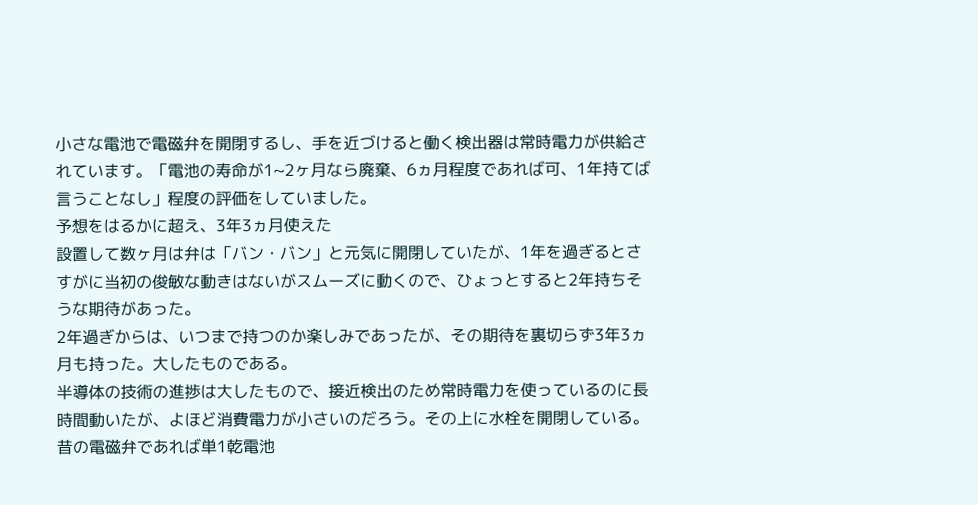小さな電池で電磁弁を開閉するし、手を近づけると働く検出器は常時電力が供給されています。「電池の寿命が1~2ヶ月なら廃棄、6ヵ月程度であれば可、1年持てば言うことなし」程度の評価をしていました。
予想をはるかに超え、3年3ヵ月使えた
設置して数ヶ月は弁は「バン・バン」と元気に開閉していたが、1年を過ぎるとさすがに当初の俊敏な動きはないがスムーズに動くので、ひょっとすると2年持ちそうな期待があった。
2年過ぎからは、いつまで持つのか楽しみであったが、その期待を裏切らず3年3ヵ月も持った。大したものである。
半導体の技術の進捗は大したもので、接近検出のため常時電力を使っているのに長時間動いたが、よほど消費電力が小さいのだろう。その上に水栓を開閉している。昔の電磁弁であれば単1乾電池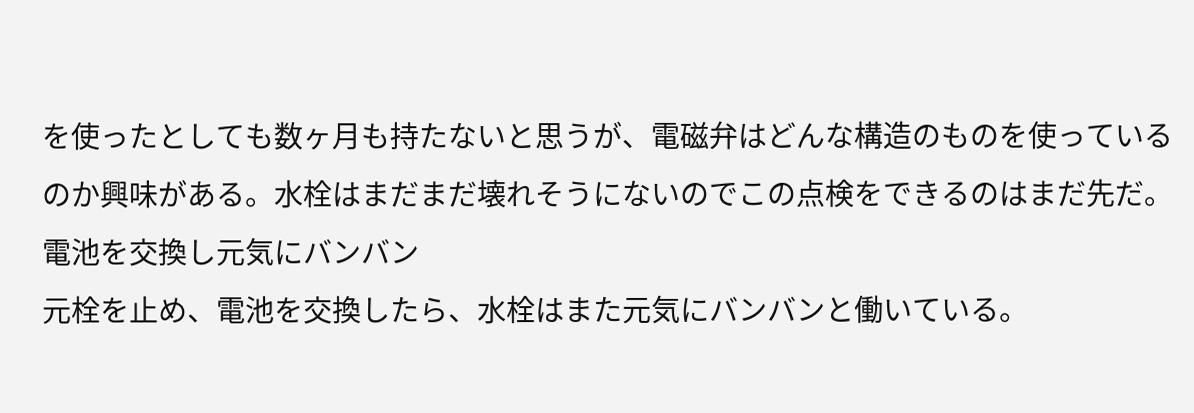を使ったとしても数ヶ月も持たないと思うが、電磁弁はどんな構造のものを使っているのか興味がある。水栓はまだまだ壊れそうにないのでこの点検をできるのはまだ先だ。
電池を交換し元気にバンバン
元栓を止め、電池を交換したら、水栓はまた元気にバンバンと働いている。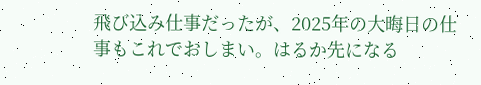飛び込み仕事だったが、2025年の大晦日の仕事もこれでおしまい。はるか先になる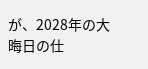が、2028年の大晦日の仕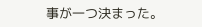事が一つ決まった。